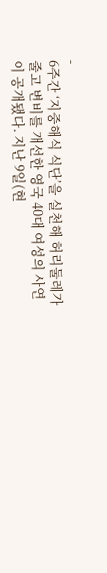-
6주간 ‘지중해식 식단’을 실천해 허리둘레가 줄고 변비를 개선한 영국 40대 여성의 사연이 공개됐다. 지난 9일(현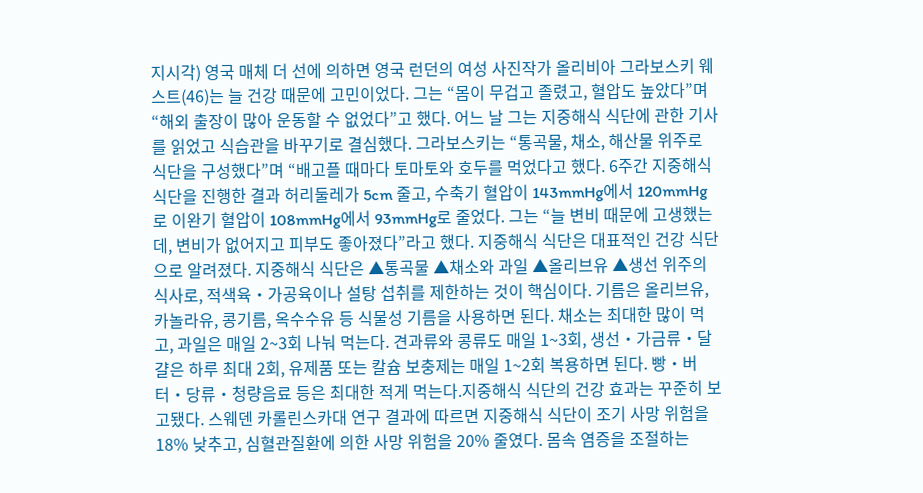지시각) 영국 매체 더 선에 의하면 영국 런던의 여성 사진작가 올리비아 그라보스키 웨스트(46)는 늘 건강 때문에 고민이었다. 그는 “몸이 무겁고 졸렸고, 혈압도 높았다”며 “해외 출장이 많아 운동할 수 없었다”고 했다. 어느 날 그는 지중해식 식단에 관한 기사를 읽었고 식습관을 바꾸기로 결심했다. 그라보스키는 “통곡물, 채소, 해산물 위주로 식단을 구성했다”며 “배고플 때마다 토마토와 호두를 먹었다고 했다. 6주간 지중해식 식단을 진행한 결과 허리둘레가 5cm 줄고, 수축기 혈압이 143mmHg에서 120mmHg로 이완기 혈압이 108mmHg에서 93mmHg로 줄었다. 그는 “늘 변비 때문에 고생했는데, 변비가 없어지고 피부도 좋아졌다”라고 했다. 지중해식 식단은 대표적인 건강 식단으로 알려졌다. 지중해식 식단은 ▲통곡물 ▲채소와 과일 ▲올리브유 ▲생선 위주의 식사로, 적색육‧가공육이나 설탕 섭취를 제한하는 것이 핵심이다. 기름은 올리브유, 카놀라유, 콩기름, 옥수수유 등 식물성 기름을 사용하면 된다. 채소는 최대한 많이 먹고, 과일은 매일 2~3회 나눠 먹는다. 견과류와 콩류도 매일 1~3회, 생선‧가금류‧달걀은 하루 최대 2회, 유제품 또는 칼슘 보충제는 매일 1~2회 복용하면 된다. 빵‧버터‧당류‧청량음료 등은 최대한 적게 먹는다.지중해식 식단의 건강 효과는 꾸준히 보고됐다. 스웨덴 카롤린스카대 연구 결과에 따르면 지중해식 식단이 조기 사망 위험을 18% 낮추고, 심혈관질환에 의한 사망 위험을 20% 줄였다. 몸속 염증을 조절하는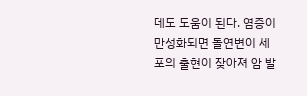데도 도움이 된다. 염증이 만성화되면 돌연변이 세포의 출현이 잦아져 암 발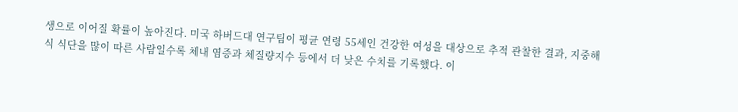생으로 이어질 확률이 높아진다. 미국 하버드대 연구팀이 평균 연령 55세인 건강한 여성을 대상으로 추적 관찰한 결과, 지중해식 식단을 많이 따른 사람일수록 체내 염증과 체질량지수 등에서 더 낮은 수치를 기록했다. 이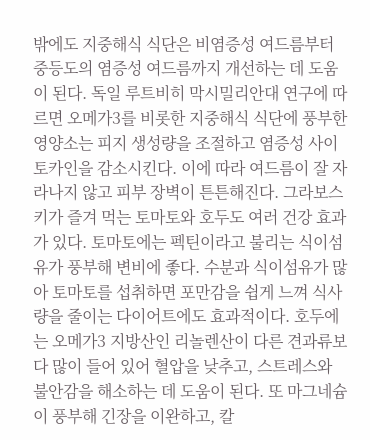밖에도 지중해식 식단은 비염증성 여드름부터 중등도의 염증성 여드름까지 개선하는 데 도움이 된다. 독일 루트비히 막시밀리안대 연구에 따르면 오메가3를 비롯한 지중해식 식단에 풍부한 영양소는 피지 생성량을 조절하고 염증성 사이토카인을 감소시킨다. 이에 따라 여드름이 잘 자라나지 않고 피부 장벽이 튼튼해진다. 그라보스키가 즐겨 먹는 토마토와 호두도 여러 건강 효과가 있다. 토마토에는 펙틴이라고 불리는 식이섬유가 풍부해 변비에 좋다. 수분과 식이섬유가 많아 토마토를 섭취하면 포만감을 쉽게 느껴 식사량을 줄이는 다이어트에도 효과적이다. 호두에는 오메가3 지방산인 리놀렌산이 다른 견과류보다 많이 들어 있어 혈압을 낮추고, 스트레스와 불안감을 해소하는 데 도움이 된다. 또 마그네슘이 풍부해 긴장을 이완하고, 칼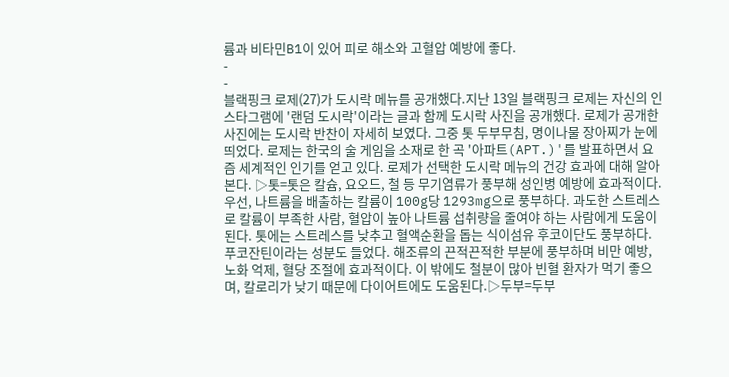륨과 비타민B1이 있어 피로 해소와 고혈압 예방에 좋다.
-
-
블랙핑크 로제(27)가 도시락 메뉴를 공개했다.지난 13일 블랙핑크 로제는 자신의 인스타그램에 '랜덤 도시락'이라는 글과 함께 도시락 사진을 공개했다. 로제가 공개한 사진에는 도시락 반찬이 자세히 보였다. 그중 톳 두부무침, 명이나물 장아찌가 눈에 띄었다. 로제는 한국의 술 게임을 소재로 한 곡 '아파트(APT.)'를 발표하면서 요즘 세계적인 인기를 얻고 있다. 로제가 선택한 도시락 메뉴의 건강 효과에 대해 알아본다. ▷톳=톳은 칼슘, 요오드, 철 등 무기염류가 풍부해 성인병 예방에 효과적이다. 우선, 나트륨을 배출하는 칼륨이 100g당 1293mg으로 풍부하다. 과도한 스트레스로 칼륨이 부족한 사람, 혈압이 높아 나트륨 섭취량을 줄여야 하는 사람에게 도움이 된다. 톳에는 스트레스를 낮추고 혈액순환을 돕는 식이섬유 후코이단도 풍부하다. 푸코잔틴이라는 성분도 들었다. 해조류의 끈적끈적한 부분에 풍부하며 비만 예방, 노화 억제, 혈당 조절에 효과적이다. 이 밖에도 철분이 많아 빈혈 환자가 먹기 좋으며, 칼로리가 낮기 때문에 다이어트에도 도움된다.▷두부=두부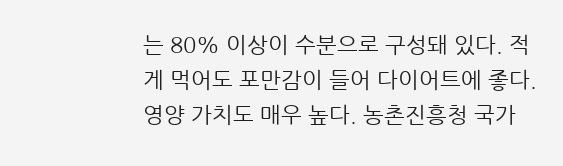는 80% 이상이 수분으로 구성돼 있다. 적게 먹어도 포만감이 들어 다이어트에 좋다. 영양 가치도 매우 높다. 농촌진흥청 국가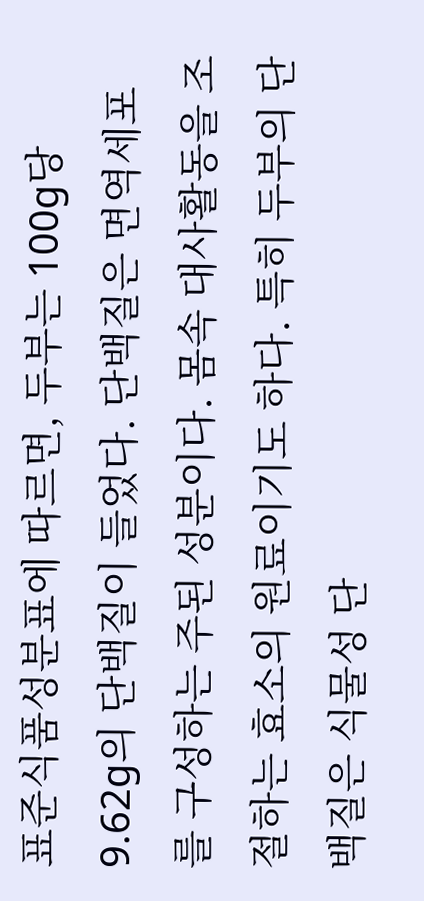표준식품성분표에 따르면, 두부는 100g당 9.62g의 단백질이 들었다. 단백질은 면역세포를 구성하는 주된 성분이다. 몸속 대사활동을 조절하는 효소의 원료이기도 하다. 특히 두부의 단백질은 식물성 단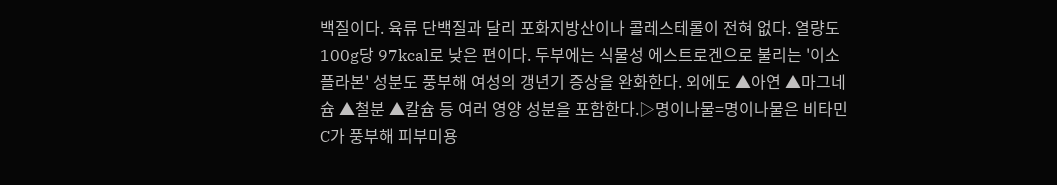백질이다. 육류 단백질과 달리 포화지방산이나 콜레스테롤이 전혀 없다. 열량도 100g당 97kcal로 낮은 편이다. 두부에는 식물성 에스트로겐으로 불리는 '이소플라본' 성분도 풍부해 여성의 갱년기 증상을 완화한다. 외에도 ▲아연 ▲마그네슘 ▲철분 ▲칼슘 등 여러 영양 성분을 포함한다.▷명이나물=명이나물은 비타민C가 풍부해 피부미용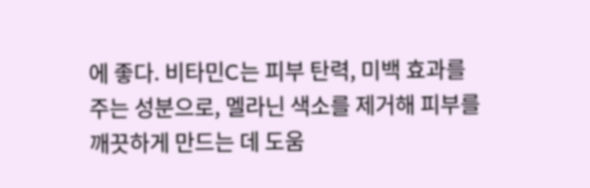에 좋다. 비타민C는 피부 탄력, 미백 효과를 주는 성분으로, 멜라닌 색소를 제거해 피부를 깨끗하게 만드는 데 도움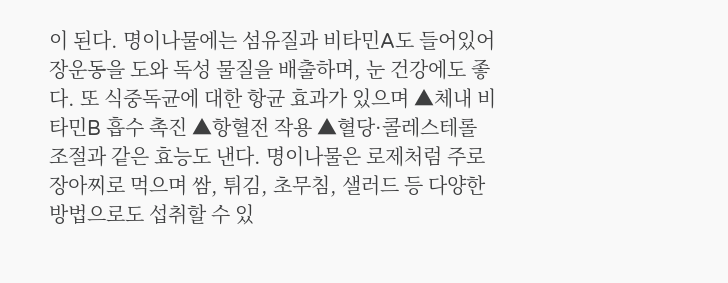이 된다. 명이나물에는 섬유질과 비타민A도 들어있어 장운동을 도와 독성 물질을 배출하며, 눈 건강에도 좋다. 또 식중독균에 대한 항균 효과가 있으며 ▲체내 비타민B 흡수 촉진 ▲항혈전 작용 ▲혈당·콜레스테롤 조절과 같은 효능도 낸다. 명이나물은 로제처럼 주로 장아찌로 먹으며 쌈, 튀김, 초무침, 샐러드 등 다양한 방법으로도 섭취할 수 있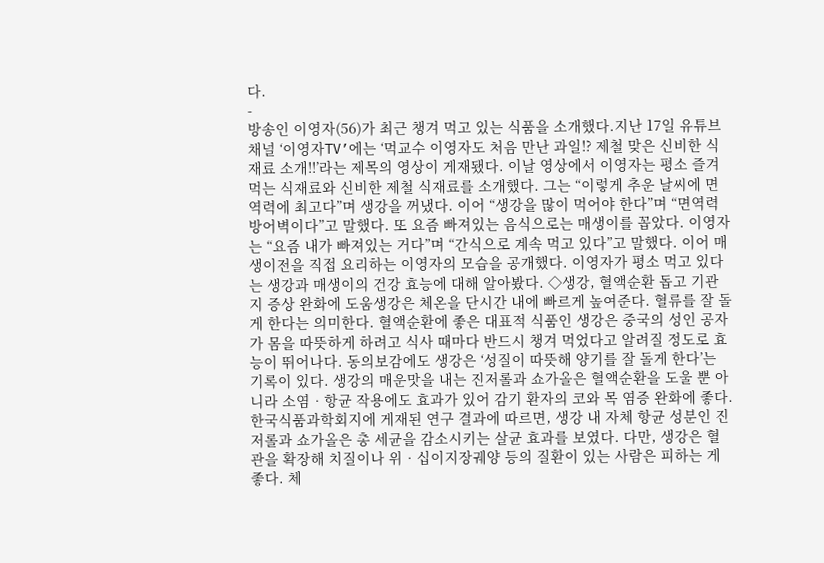다.
-
방송인 이영자(56)가 최근 챙겨 먹고 있는 식품을 소개했다.지난 17일 유튜브 채널 ‘이영자TV’에는 ‘먹교수 이영자도 처음 만난 과일!? 제철 맞은 신비한 식재료 소개!!’라는 제목의 영상이 게재됐다. 이날 영상에서 이영자는 평소 즐겨 먹는 식재료와 신비한 제철 식재료를 소개했다. 그는 “이렇게 추운 날씨에 면역력에 최고다”며 생강을 꺼냈다. 이어 “생강을 많이 먹어야 한다”며 “면역력 방어벽이다”고 말했다. 또 요즘 빠져있는 음식으로는 매생이를 꼽았다. 이영자는 “요즘 내가 빠져있는 거다”며 “간식으로 계속 먹고 있다”고 말했다. 이어 매생이전을 직접 요리하는 이영자의 모습을 공개했다. 이영자가 평소 먹고 있다는 생강과 매생이의 건강 효능에 대해 알아봤다. ◇생강, 혈액순환 돕고 기관지 증상 완화에 도움생강은 체온을 단시간 내에 빠르게 높여준다. 혈류를 잘 돌게 한다는 의미한다. 혈액순환에 좋은 대표적 식품인 생강은 중국의 성인 공자가 몸을 따뜻하게 하려고 식사 때마다 반드시 챙겨 먹었다고 알려질 정도로 효능이 뛰어나다. 동의보감에도 생강은 ‘성질이 따뜻해 양기를 잘 돌게 한다’는 기록이 있다. 생강의 매운맛을 내는 진저롤과 쇼가올은 혈액순환을 도울 뿐 아니라 소염‧항균 작용에도 효과가 있어 감기 환자의 코와 목 염증 완화에 좋다. 한국식품과학회지에 게재된 연구 결과에 따르면, 생강 내 자체 항균 성분인 진저롤과 쇼가올은 총 세균을 감소시키는 살균 효과를 보였다. 다만, 생강은 혈관을 확장해 치질이나 위‧십이지장궤양 등의 질환이 있는 사람은 피하는 게 좋다. 체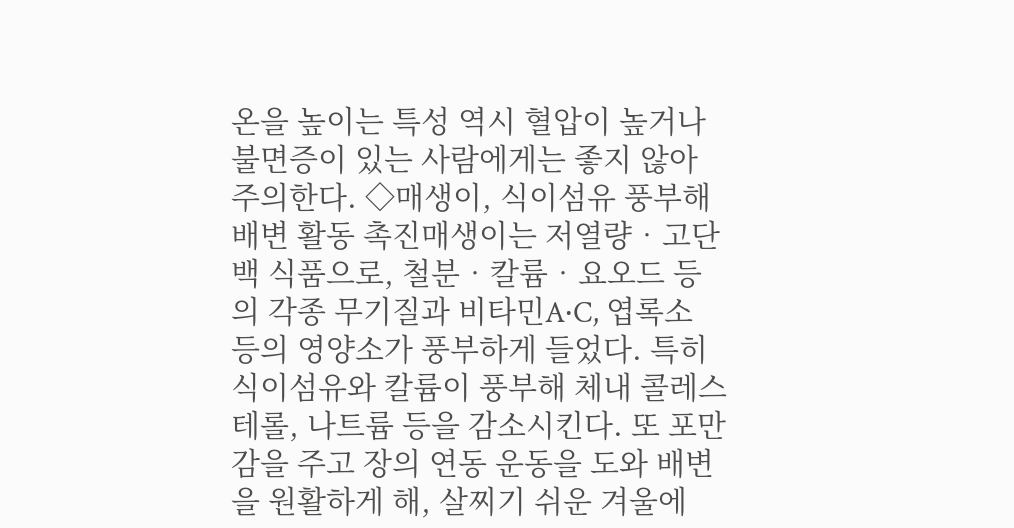온을 높이는 특성 역시 혈압이 높거나 불면증이 있는 사람에게는 좋지 않아 주의한다. ◇매생이, 식이섬유 풍부해 배변 활동 촉진매생이는 저열량‧고단백 식품으로, 철분‧칼륨‧요오드 등의 각종 무기질과 비타민A‧C, 엽록소 등의 영양소가 풍부하게 들었다. 특히 식이섬유와 칼륨이 풍부해 체내 콜레스테롤, 나트륨 등을 감소시킨다. 또 포만감을 주고 장의 연동 운동을 도와 배변을 원활하게 해, 살찌기 쉬운 겨울에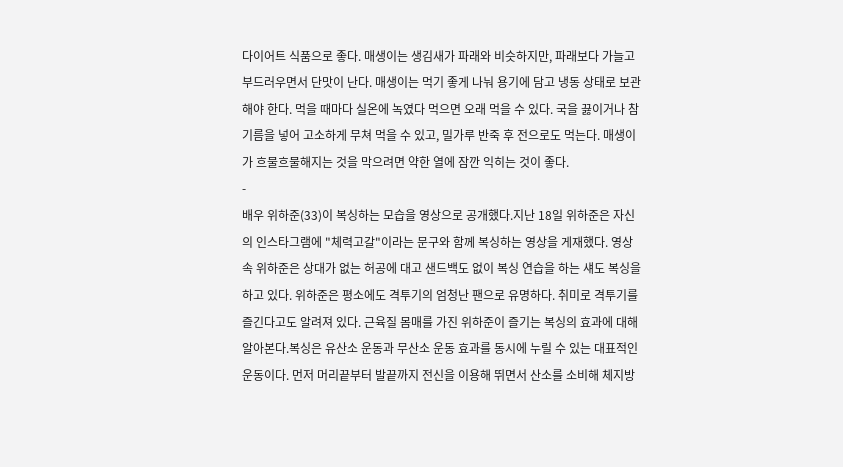다이어트 식품으로 좋다. 매생이는 생김새가 파래와 비슷하지만, 파래보다 가늘고 부드러우면서 단맛이 난다. 매생이는 먹기 좋게 나눠 용기에 담고 냉동 상태로 보관해야 한다. 먹을 때마다 실온에 녹였다 먹으면 오래 먹을 수 있다. 국을 끓이거나 참기름을 넣어 고소하게 무쳐 먹을 수 있고, 밀가루 반죽 후 전으로도 먹는다. 매생이가 흐물흐물해지는 것을 막으려면 약한 열에 잠깐 익히는 것이 좋다.
-
배우 위하준(33)이 복싱하는 모습을 영상으로 공개했다.지난 18일 위하준은 자신의 인스타그램에 "체력고갈"이라는 문구와 함께 복싱하는 영상을 게재했다. 영상 속 위하준은 상대가 없는 허공에 대고 샌드백도 없이 복싱 연습을 하는 섀도 복싱을 하고 있다. 위하준은 평소에도 격투기의 엄청난 팬으로 유명하다. 취미로 격투기를 즐긴다고도 알려져 있다. 근육질 몸매를 가진 위하준이 즐기는 복싱의 효과에 대해 알아본다.복싱은 유산소 운동과 무산소 운동 효과를 동시에 누릴 수 있는 대표적인 운동이다. 먼저 머리끝부터 발끝까지 전신을 이용해 뛰면서 산소를 소비해 체지방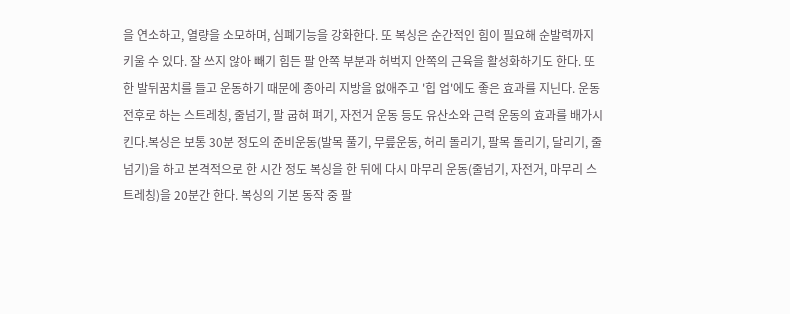을 연소하고, 열량을 소모하며, 심폐기능을 강화한다. 또 복싱은 순간적인 힘이 필요해 순발력까지 키울 수 있다. 잘 쓰지 않아 빼기 힘든 팔 안쪽 부분과 허벅지 안쪽의 근육을 활성화하기도 한다. 또한 발뒤꿈치를 들고 운동하기 때문에 종아리 지방을 없애주고 '힙 업'에도 좋은 효과를 지닌다. 운동 전후로 하는 스트레칭, 줄넘기, 팔 굽혀 펴기, 자전거 운동 등도 유산소와 근력 운동의 효과를 배가시킨다.복싱은 보통 30분 정도의 준비운동(발목 풀기, 무릎운동, 허리 돌리기, 팔목 돌리기, 달리기, 줄넘기)을 하고 본격적으로 한 시간 정도 복싱을 한 뒤에 다시 마무리 운동(줄넘기, 자전거, 마무리 스트레칭)을 20분간 한다. 복싱의 기본 동작 중 팔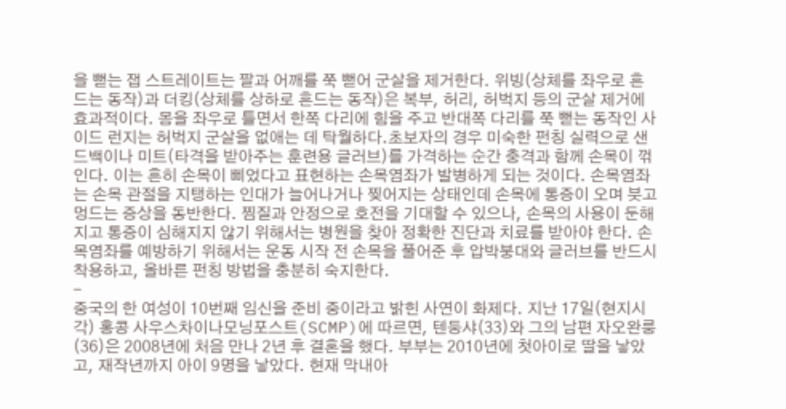을 뻗는 잽 스트레이트는 팔과 어깨를 쭉 뻗어 군살을 제거한다. 위빙(상체를 좌우로 흔드는 동작)과 더킹(상체를 상하로 흔드는 동작)은 복부, 허리, 허벅지 등의 군살 제거에 효과적이다. 몸을 좌우로 틀면서 한쪽 다리에 힘을 주고 반대쪽 다리를 쭉 뻗는 동작인 사이드 런지는 허벅지 군살을 없애는 데 탁월하다.초보자의 경우 미숙한 펀칭 실력으로 샌드백이나 미트(타격을 받아주는 훈련용 글러브)를 가격하는 순간 충격과 함께 손목이 꺾인다. 이는 흔히 손목이 삐었다고 표현하는 손목염좌가 발병하게 되는 것이다. 손목염좌는 손목 관절을 지탱하는 인대가 늘어나거나 찢어지는 상태인데 손목에 통증이 오며 붓고 멍드는 증상을 동반한다. 찜질과 안정으로 호전을 기대할 수 있으나, 손목의 사용이 둔해지고 통증이 심해지지 않기 위해서는 병원을 찾아 정확한 진단과 치료를 받아야 한다. 손목염좌를 예방하기 위해서는 운동 시작 전 손목을 풀어준 후 압박붕대와 글러브를 반드시 착용하고, 올바른 펀칭 방법을 충분히 숙지한다.
-
중국의 한 여성이 10번째 임신을 준비 중이라고 밝힌 사연이 화제다. 지난 17일(현지시각) 홍콩 사우스차이나모닝포스트(SCMP)에 따르면, 텐둥샤(33)와 그의 남편 자오완룽(36)은 2008년에 처음 만나 2년 후 결혼을 했다. 부부는 2010년에 첫아이로 딸을 낳았고, 재작년까지 아이 9명을 낳았다. 현재 막내아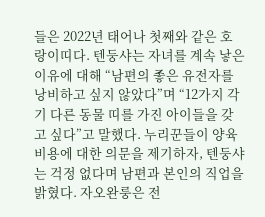들은 2022년 태어나 첫째와 같은 호랑이띠다. 텐둥샤는 자녀를 계속 낳은 이유에 대해 “남편의 좋은 유전자를 낭비하고 싶지 않았다”며 “12가지 각기 다른 동물 띠를 가진 아이들을 갖고 싶다”고 말했다. 누리꾼들이 양육 비용에 대한 의문을 제기하자, 텐둥샤는 걱정 없다며 남편과 본인의 직업을 밝혔다. 자오완룽은 전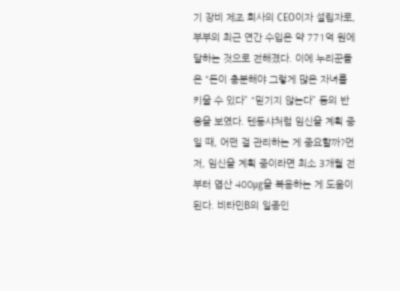기 장비 제조 회사의 CEO이자 설립자로, 부부의 최근 연간 수입은 약 771억 원에 달하는 것으로 전해졌다. 이에 누리꾼들은 “돈이 충분해야 그렇게 많은 자녀를 키울 수 있다” “믿기지 않는다” 등의 반응을 보였다. 텐둥샤처럼 임신을 계획 중일 때, 어떤 걸 관리하는 게 중요할까?먼저, 임신을 계획 중이라면 최소 3개월 전부터 엽산 400㎍을 복용하는 게 도움이 된다. 비타민B의 일종인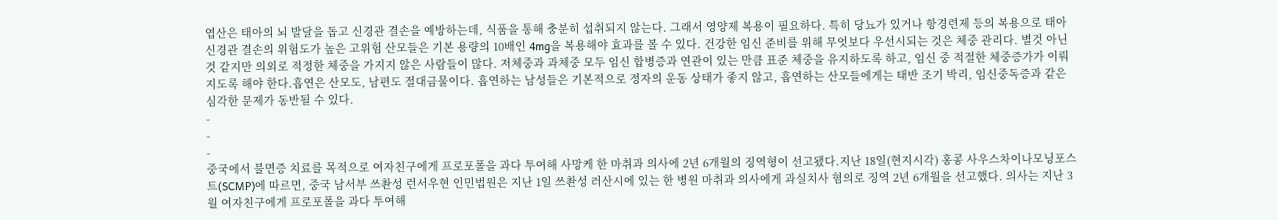엽산은 태아의 뇌 발달을 돕고 신경관 결손을 예방하는데, 식품을 통해 충분히 섭취되지 않는다. 그래서 영양제 복용이 필요하다. 특히 당뇨가 있거나 항경련제 등의 복용으로 태아 신경관 결손의 위험도가 높은 고위험 산모들은 기본 용량의 10배인 4mg을 복용해야 효과를 볼 수 있다. 건강한 임신 준비를 위해 무엇보다 우선시되는 것은 체중 관리다. 별것 아닌 것 같지만 의외로 적정한 체중을 가지지 않은 사람들이 많다. 저체중과 과체중 모두 임신 합병증과 연관이 있는 만큼 표준 체중을 유지하도록 하고, 임신 중 적절한 체중증가가 이뤄지도록 해야 한다.흡연은 산모도, 남편도 절대금물이다. 흡연하는 남성들은 기본적으로 정자의 운동 상태가 좋지 않고, 흡연하는 산모들에게는 태반 조기 박리, 임신중독증과 같은 심각한 문제가 동반될 수 있다.
-
-
-
중국에서 불면증 치료를 목적으로 여자친구에게 프로포폴을 과다 투여해 사망케 한 마취과 의사에 2년 6개월의 징역형이 선고됐다.지난 18일(현지시각) 홍콩 사우스차이나모닝포스트(SCMP)에 따르면, 중국 남서부 쓰촨성 런서우현 인민법원은 지난 1일 쓰촨성 러산시에 있는 한 병원 마취과 의사에게 과실치사 혐의로 징역 2년 6개월을 선고했다. 의사는 지난 3월 여자친구에게 프로포폴을 과다 투여해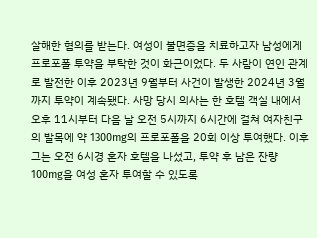살해한 혐의를 받는다. 여성이 불면증을 치료하고자 남성에게 프로포폴 투약을 부탁한 것이 화근이었다. 두 사람이 연인 관계로 발전한 이후 2023년 9월부터 사건이 발생한 2024년 3월까지 투약이 계속됐다. 사망 당시 의사는 한 호텔 객실 내에서 오후 11시부터 다음 날 오전 5시까지 6시간에 걸쳐 여자친구의 발목에 약 1300mg의 프로포폴을 20회 이상 투여했다. 이후 그는 오전 6시경 혼자 호텔을 나섰고, 투약 후 남은 잔량 100mg을 여성 혼자 투여할 수 있도록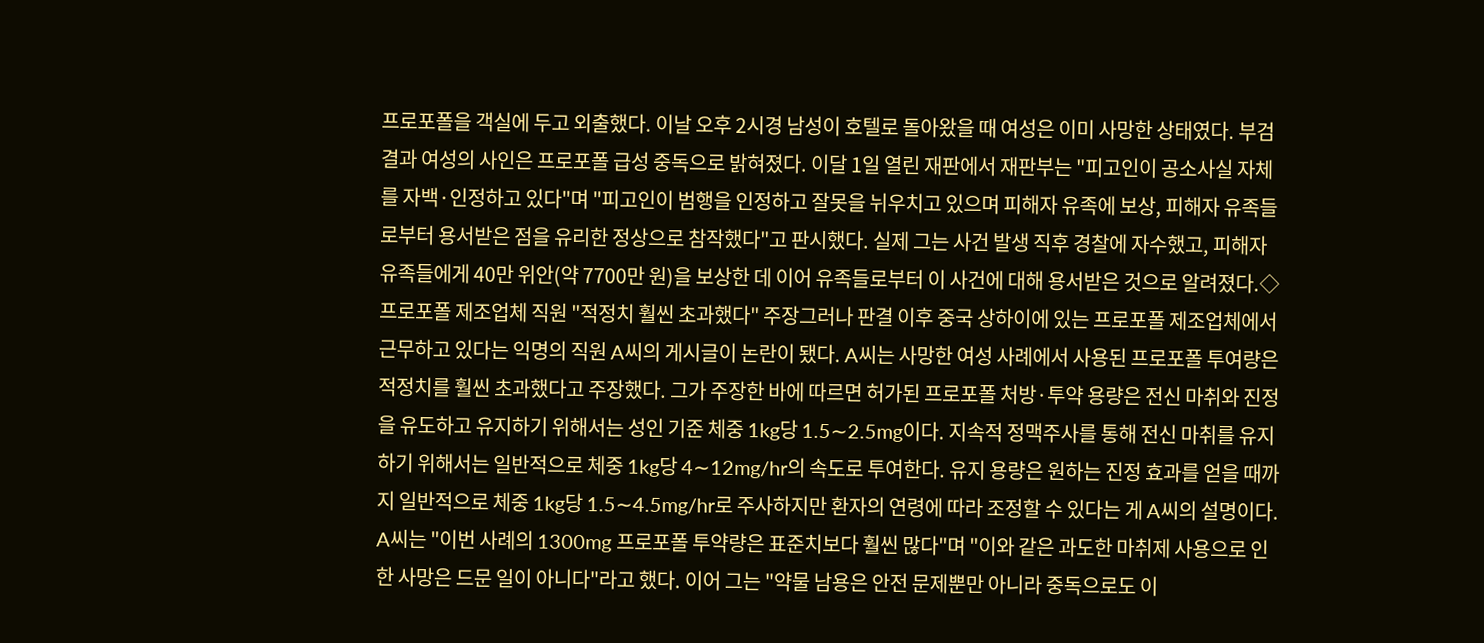프로포폴을 객실에 두고 외출했다. 이날 오후 2시경 남성이 호텔로 돌아왔을 때 여성은 이미 사망한 상태였다. 부검 결과 여성의 사인은 프로포폴 급성 중독으로 밝혀졌다. 이달 1일 열린 재판에서 재판부는 "피고인이 공소사실 자체를 자백·인정하고 있다"며 "피고인이 범행을 인정하고 잘못을 뉘우치고 있으며 피해자 유족에 보상, 피해자 유족들로부터 용서받은 점을 유리한 정상으로 참작했다"고 판시했다. 실제 그는 사건 발생 직후 경찰에 자수했고, 피해자 유족들에게 40만 위안(약 7700만 원)을 보상한 데 이어 유족들로부터 이 사건에 대해 용서받은 것으로 알려졌다.◇프로포폴 제조업체 직원 "적정치 훨씬 초과했다" 주장그러나 판결 이후 중국 상하이에 있는 프로포폴 제조업체에서 근무하고 있다는 익명의 직원 A씨의 게시글이 논란이 됐다. A씨는 사망한 여성 사례에서 사용된 프로포폴 투여량은 적정치를 훨씬 초과했다고 주장했다. 그가 주장한 바에 따르면 허가된 프로포폴 처방·투약 용량은 전신 마취와 진정을 유도하고 유지하기 위해서는 성인 기준 체중 1kg당 1.5∼2.5mg이다. 지속적 정맥주사를 통해 전신 마취를 유지하기 위해서는 일반적으로 체중 1kg당 4∼12mg/hr의 속도로 투여한다. 유지 용량은 원하는 진정 효과를 얻을 때까지 일반적으로 체중 1kg당 1.5∼4.5mg/hr로 주사하지만 환자의 연령에 따라 조정할 수 있다는 게 A씨의 설명이다. A씨는 "이번 사례의 1300mg 프로포폴 투약량은 표준치보다 훨씬 많다"며 "이와 같은 과도한 마취제 사용으로 인한 사망은 드문 일이 아니다"라고 했다. 이어 그는 "약물 남용은 안전 문제뿐만 아니라 중독으로도 이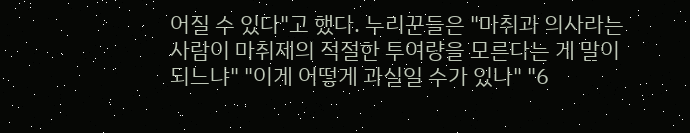어질 수 있다"고 했다. 누리꾼들은 "마취과 의사라는 사람이 마취제의 적절한 투여량을 모른다는 게 말이 되느냐" "이게 어떻게 과실일 수가 있나" "6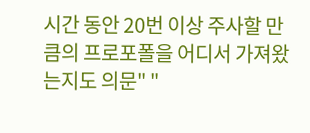시간 동안 20번 이상 주사할 만큼의 프로포폴을 어디서 가져왔는지도 의문" "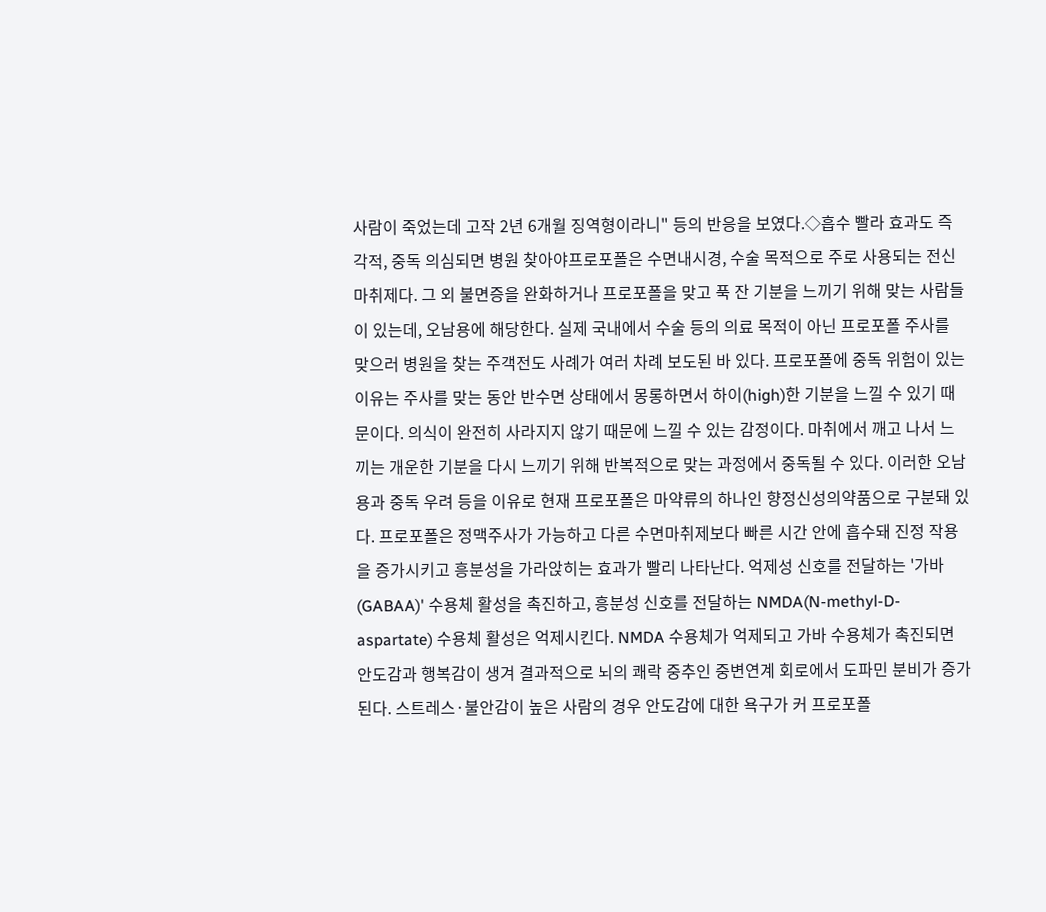사람이 죽었는데 고작 2년 6개월 징역형이라니" 등의 반응을 보였다.◇흡수 빨라 효과도 즉각적, 중독 의심되면 병원 찾아야프로포폴은 수면내시경, 수술 목적으로 주로 사용되는 전신마취제다. 그 외 불면증을 완화하거나 프로포폴을 맞고 푹 잔 기분을 느끼기 위해 맞는 사람들이 있는데, 오남용에 해당한다. 실제 국내에서 수술 등의 의료 목적이 아닌 프로포폴 주사를 맞으러 병원을 찾는 주객전도 사례가 여러 차례 보도된 바 있다. 프로포폴에 중독 위험이 있는 이유는 주사를 맞는 동안 반수면 상태에서 몽롱하면서 하이(high)한 기분을 느낄 수 있기 때문이다. 의식이 완전히 사라지지 않기 때문에 느낄 수 있는 감정이다. 마취에서 깨고 나서 느끼는 개운한 기분을 다시 느끼기 위해 반복적으로 맞는 과정에서 중독될 수 있다. 이러한 오남용과 중독 우려 등을 이유로 현재 프로포폴은 마약류의 하나인 향정신성의약품으로 구분돼 있다. 프로포폴은 정맥주사가 가능하고 다른 수면마취제보다 빠른 시간 안에 흡수돼 진정 작용을 증가시키고 흥분성을 가라앉히는 효과가 빨리 나타난다. 억제성 신호를 전달하는 '가바(GABAA)' 수용체 활성을 촉진하고, 흥분성 신호를 전달하는 NMDA(N-methyl-D-aspartate) 수용체 활성은 억제시킨다. NMDA 수용체가 억제되고 가바 수용체가 촉진되면 안도감과 행복감이 생겨 결과적으로 뇌의 쾌락 중추인 중변연계 회로에서 도파민 분비가 증가된다. 스트레스·불안감이 높은 사람의 경우 안도감에 대한 욕구가 커 프로포폴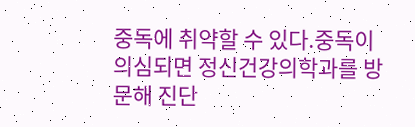중독에 취약할 수 있다.중독이 의심되면 정신건강의학과를 방문해 진단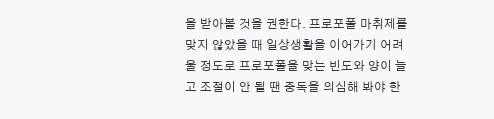을 받아볼 것을 권한다. 프로포폴 마취제를 맞지 않았을 때 일상생활을 이어가기 어려울 정도로 프로포폴을 맞는 빈도와 양이 늘고 조절이 안 될 땐 중독을 의심해 봐야 한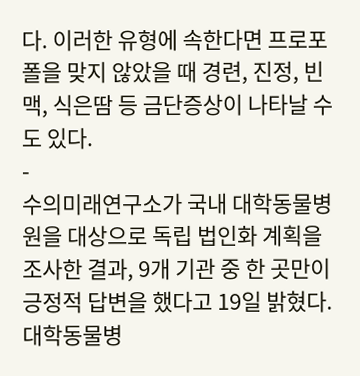다. 이러한 유형에 속한다면 프로포폴을 맞지 않았을 때 경련, 진정, 빈맥, 식은땀 등 금단증상이 나타날 수도 있다.
-
수의미래연구소가 국내 대학동물병원을 대상으로 독립 법인화 계획을 조사한 결과, 9개 기관 중 한 곳만이 긍정적 답변을 했다고 19일 밝혔다.대학동물병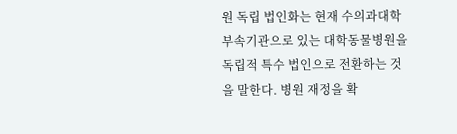원 독립 법인화는 현재 수의과대학 부속기관으로 있는 대학동물병원을 독립적 특수 법인으로 전환하는 것을 말한다. 병원 재정을 확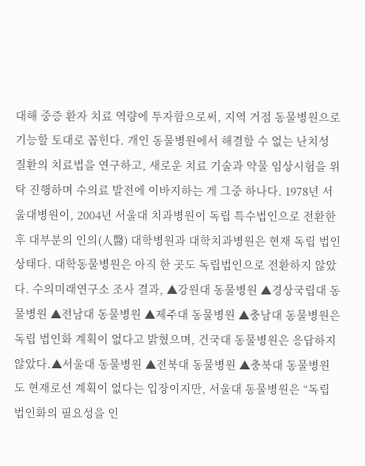대해 중증 환자 치료 역량에 투자함으로써, 지역 거점 동물병원으로 기능할 토대로 꼽힌다. 개인 동물병원에서 해결할 수 없는 난치성 질환의 치료법을 연구하고, 새로운 치료 기술과 약물 임상시험을 위탁 진행하며 수의료 발전에 이바지하는 게 그중 하나다. 1978년 서울대병원이, 2004년 서울대 치과병원이 독립 특수법인으로 전환한 후 대부분의 인의(人醫) 대학병원과 대학치과병원은 현재 독립 법인 상태다. 대학동물병원은 아직 한 곳도 독립법인으로 전환하지 않았다. 수의미래연구소 조사 결과, ▲강원대 동물병원 ▲경상국립대 동물병원 ▲전남대 동물병원 ▲제주대 동물병원 ▲충남대 동물병원은 독립 법인화 계획이 없다고 밝혔으며, 건국대 동물병원은 응답하지 않았다.▲서울대 동물병원 ▲전북대 동물병원 ▲충북대 동물병원도 현재로선 계획이 없다는 입장이지만, 서울대 동물병원은 “독립 법인화의 필요성을 인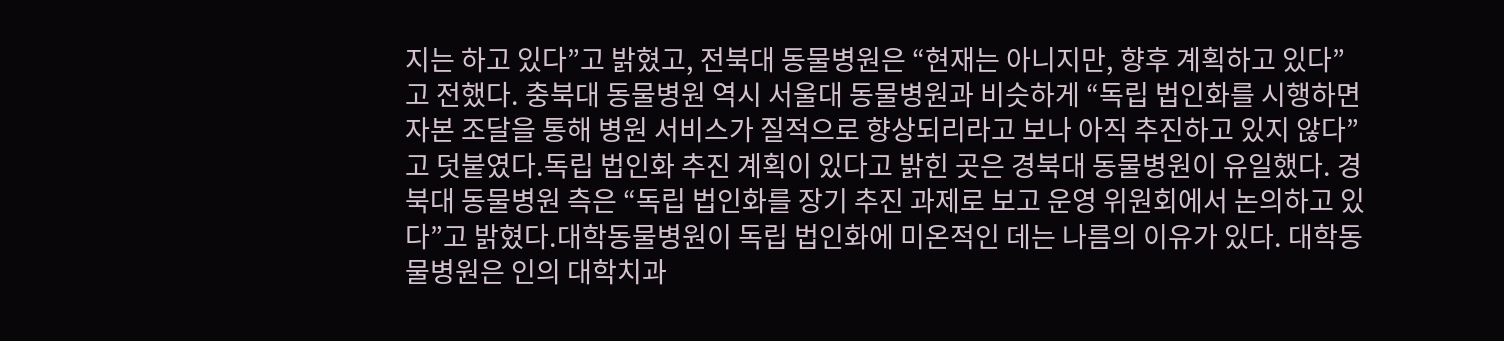지는 하고 있다”고 밝혔고, 전북대 동물병원은 “현재는 아니지만, 향후 계획하고 있다”고 전했다. 충북대 동물병원 역시 서울대 동물병원과 비슷하게 “독립 법인화를 시행하면 자본 조달을 통해 병원 서비스가 질적으로 향상되리라고 보나 아직 추진하고 있지 않다”고 덧붙였다.독립 법인화 추진 계획이 있다고 밝힌 곳은 경북대 동물병원이 유일했다. 경북대 동물병원 측은 “독립 법인화를 장기 추진 과제로 보고 운영 위원회에서 논의하고 있다”고 밝혔다.대학동물병원이 독립 법인화에 미온적인 데는 나름의 이유가 있다. 대학동물병원은 인의 대학치과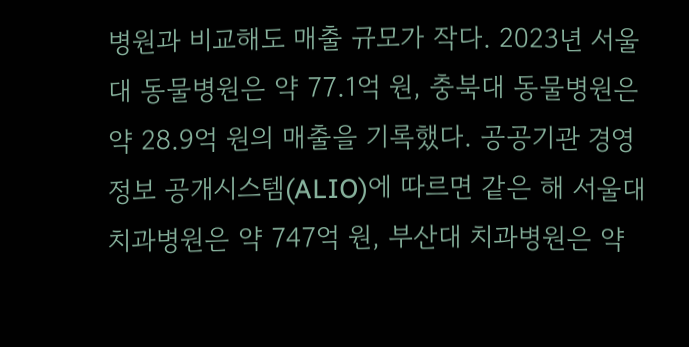병원과 비교해도 매출 규모가 작다. 2023년 서울대 동물병원은 약 77.1억 원, 충북대 동물병원은 약 28.9억 원의 매출을 기록했다. 공공기관 경영정보 공개시스템(ALIO)에 따르면 같은 해 서울대 치과병원은 약 747억 원, 부산대 치과병원은 약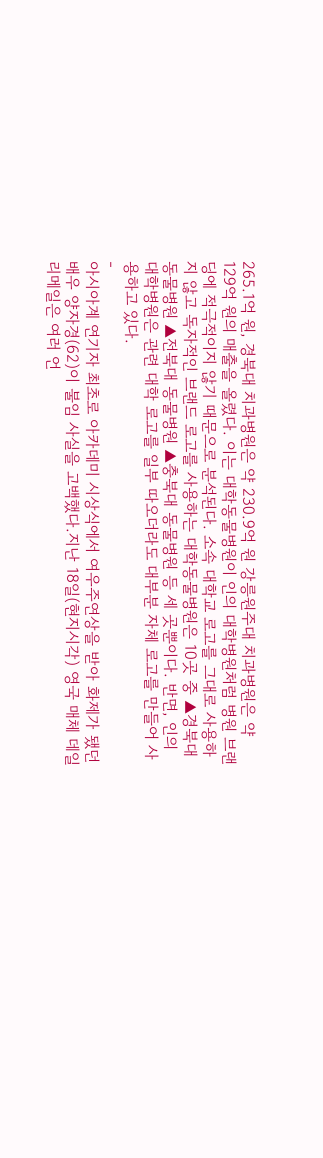265.1억 원, 경북대 치과병원은 약 230.9억 원 강릉원주대 치과병원은 약 129억 원의 매출을 올렸다. 이는 대학동물병원이 인의 대학병원처럼 병원 브랜딩에 적극적이지 않기 때문으로 분석된다. 소속 대학교 로고를 그대로 사용하지 않고 독자적인 브랜드 로고를 사용하는 대학동물병원은 10곳 중 ▲경북대 동물병원 ▲전북대 동물병원 ▲충북대 동물병원 등 세 곳뿐이다. 반면, 인의 대학병원은 관련 대학 로고를 일부 따오더라도 대부분 자체 로고를 만들어 사용하고 있다.
-
아시아계 연기자 최초로 아카데미 시상식에서 여우주연상을 받아 화제가 됐던 배우 양자경(62)이 불임 사실을 고백했다.지난 18일(현지시각) 영국 매체 데일리메일은 여러 언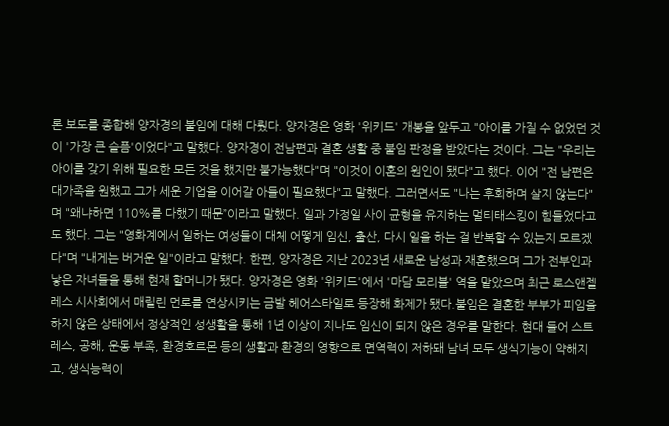론 보도를 종합해 양자경의 불임에 대해 다뤘다. 양자경은 영화 '위키드' 개봉을 앞두고 "아이를 가질 수 없었던 것이 '가장 큰 슬픔'이었다"고 말했다. 양자경이 전남편과 결혼 생활 중 불임 판정을 받았다는 것이다. 그는 "우리는 아이를 갖기 위해 필요한 모든 것을 했지만 불가능했다"며 "이것이 이혼의 원인이 됐다"고 했다. 이어 "전 남편은 대가족을 원했고 그가 세운 기업을 이어갈 아들이 필요했다"고 말했다. 그러면서도 "나는 후회하며 살지 않는다"며 "왜냐하면 110%를 다했기 때문”이라고 말했다. 일과 가정일 사이 균형을 유지하는 멀티태스킹이 힘들었다고도 했다. 그는 "영화계에서 일하는 여성들이 대체 어떻게 임신, 출산, 다시 일을 하는 걸 반복할 수 있는지 모르겠다"며 "내게는 버거운 일"이라고 말했다. 한편, 양자경은 지난 2023년 새로운 남성과 재혼했으며 그가 전부인과 낳은 자녀들을 통해 현재 할머니가 됐다. 양자경은 영화 '위키드'에서 '마담 모리블' 역을 맡았으며 최근 로스앤젤레스 시사회에서 매릴린 먼로를 연상시키는 금발 헤어스타일로 등장해 화제가 됐다.불임은 결혼한 부부가 피임을 하지 않은 상태에서 정상적인 성생활을 통해 1년 이상이 지나도 임신이 되지 않은 경우를 말한다. 현대 들어 스트레스, 공해, 운동 부족, 환경호르몬 등의 생활과 환경의 영향으로 면역력이 저하돼 남녀 모두 생식기능이 약해지고, 생식능력이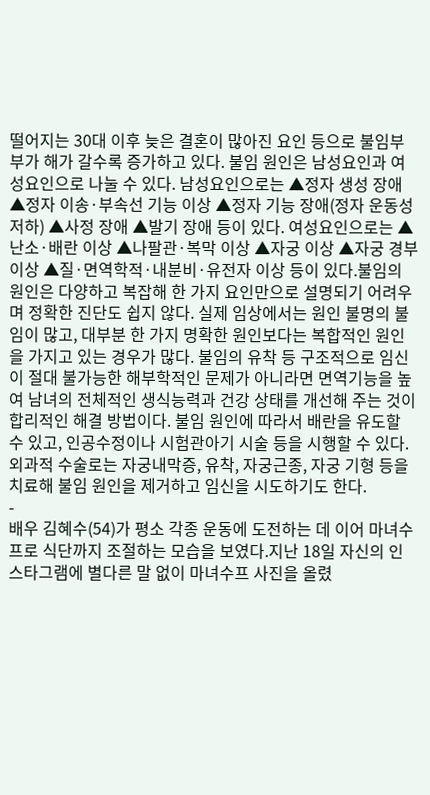떨어지는 30대 이후 늦은 결혼이 많아진 요인 등으로 불임부부가 해가 갈수록 증가하고 있다. 불임 원인은 남성요인과 여성요인으로 나눌 수 있다. 남성요인으로는 ▲정자 생성 장애 ▲정자 이송·부속선 기능 이상 ▲정자 기능 장애(정자 운동성 저하) ▲사정 장애 ▲발기 장애 등이 있다. 여성요인으로는 ▲난소·배란 이상 ▲나팔관·복막 이상 ▲자궁 이상 ▲자궁 경부 이상 ▲질·면역학적·내분비·유전자 이상 등이 있다.불임의 원인은 다양하고 복잡해 한 가지 요인만으로 설명되기 어려우며 정확한 진단도 쉽지 않다. 실제 임상에서는 원인 불명의 불임이 많고, 대부분 한 가지 명확한 원인보다는 복합적인 원인을 가지고 있는 경우가 많다. 불임의 유착 등 구조적으로 임신이 절대 불가능한 해부학적인 문제가 아니라면 면역기능을 높여 남녀의 전체적인 생식능력과 건강 상태를 개선해 주는 것이 합리적인 해결 방법이다. 불임 원인에 따라서 배란을 유도할 수 있고, 인공수정이나 시험관아기 시술 등을 시행할 수 있다. 외과적 수술로는 자궁내막증, 유착, 자궁근종, 자궁 기형 등을 치료해 불임 원인을 제거하고 임신을 시도하기도 한다.
-
배우 김혜수(54)가 평소 각종 운동에 도전하는 데 이어 마녀수프로 식단까지 조절하는 모습을 보였다.지난 18일 자신의 인스타그램에 별다른 말 없이 마녀수프 사진을 올렸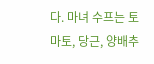다. 마녀 수프는 토마토, 당근, 양배추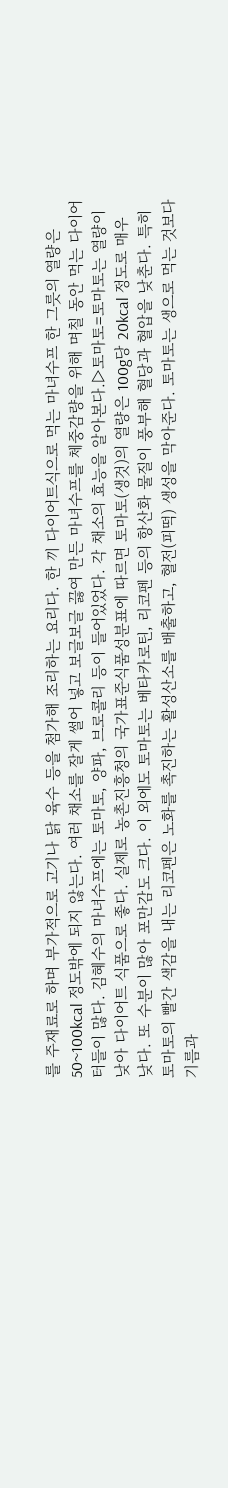를 주재료로 하며 부가적으로 고기나 닭 육수 등을 첨가해 조리하는 요리다. 한 끼 다이어트식으로 먹는 마녀수프 한 그릇의 열량은 50~100kcal 정도밖에 되지 않는다. 여러 채소를 잘게 썰어 넣고 보글보글 끓여 만든 마녀수프를 체중감량을 위해 며칠 동안 먹는 다이어터들이 많다. 김혜수의 마녀수프에는 토마토, 양파, 브로콜리 등이 들어있었다. 각 채소의 효능을 알아본다.▷토마토=토마토는 열량이 낮아 다이어트 식품으로 좋다. 실제로 농촌진흥청의 국가표준식품성분표에 따르면 토마토(생것)의 열량은 100g당 20kcal 정도로 매우 낮다. 또 수분이 많아 포만감도 크다. 이 외에도 토마토는 베타카로틴, 리코펜 등의 항산화 물질이 풍부해 혈당과 혈압을 낮춘다. 특히 토마토의 빨간 색감을 내는 리코펜은 노화를 촉진하는 활성산소를 배출하고, 혈전(피떡) 생성을 막아준다. 토마토는 생으로 먹는 것보다 기름과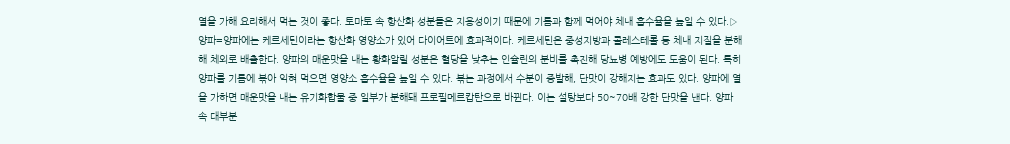열을 가해 요리해서 먹는 것이 좋다. 토마토 속 항산화 성분들은 지용성이기 때문에 기름과 함께 먹어야 체내 흡수율을 높일 수 있다.▷양파=양파에는 케르세틴이라는 항산화 영양소가 있어 다이어트에 효과적이다. 케르세틴은 중성지방과 콜레스테롤 등 체내 지질을 분해해 체외로 배출한다. 양파의 매운맛을 내는 황화알릴 성분은 혈당을 낮추는 인슐린의 분비를 촉진해 당뇨병 예방에도 도움이 된다. 특히 양파를 기름에 볶아 익혀 먹으면 영양소 흡수율을 높일 수 있다. 볶는 과정에서 수분이 증발해, 단맛이 강해지는 효과도 있다. 양파에 열을 가하면 매운맛을 내는 유기화합물 중 일부가 분해돼 프로필메르캅탄으로 바뀐다. 이는 설탕보다 50~70배 강한 단맛을 낸다. 양파 속 대부분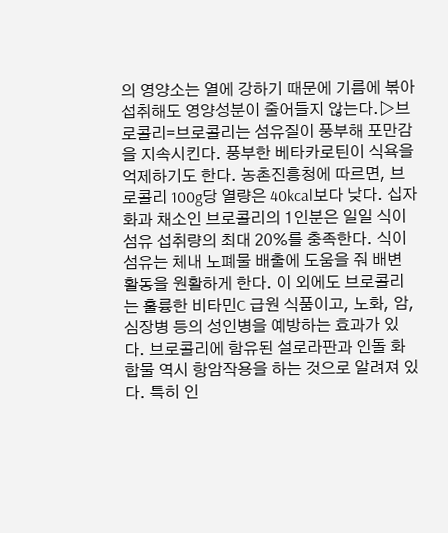의 영양소는 열에 강하기 때문에 기름에 볶아 섭취해도 영양성분이 줄어들지 않는다.▷브로콜리=브로콜리는 섬유질이 풍부해 포만감을 지속시킨다. 풍부한 베타카로틴이 식욕을 억제하기도 한다. 농촌진흥청에 따르면, 브로콜리 100g당 열량은 40kcal보다 낮다. 십자화과 채소인 브로콜리의 1인분은 일일 식이섬유 섭취량의 최대 20%를 충족한다. 식이섬유는 체내 노폐물 배출에 도움을 줘 배변 활동을 원활하게 한다. 이 외에도 브로콜리는 훌륭한 비타민C 급원 식품이고, 노화, 암, 심장병 등의 성인병을 예방하는 효과가 있다. 브로콜리에 함유된 설로라판과 인돌 화합물 역시 항암작용을 하는 것으로 알려져 있다. 특히 인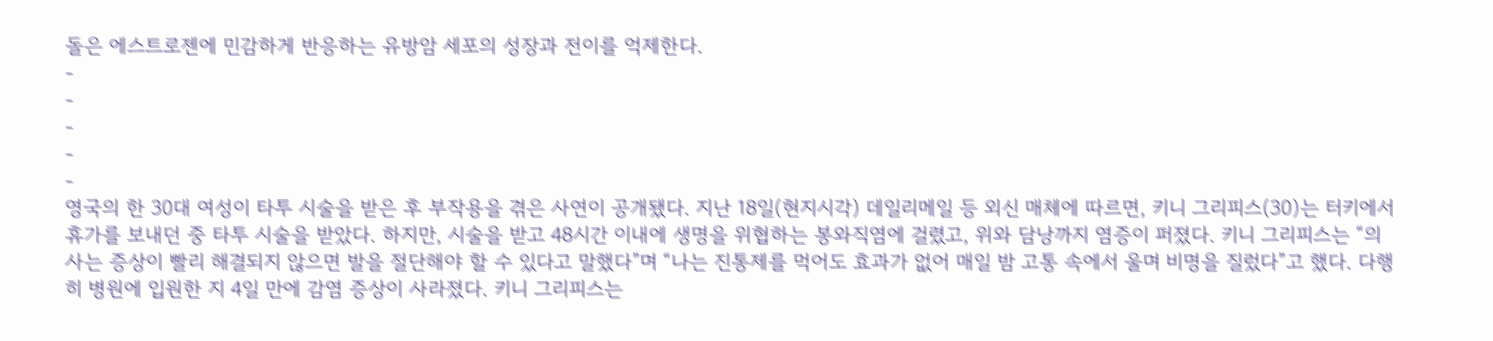돌은 에스트로젠에 민감하게 반응하는 유방암 세포의 성장과 전이를 억제한다.
-
-
-
-
-
영국의 한 30대 여성이 타투 시술을 받은 후 부작용을 겪은 사연이 공개됐다. 지난 18일(현지시각) 데일리메일 등 외신 매체에 따르면, 키니 그리피스(30)는 터키에서 휴가를 보내던 중 타투 시술을 받았다. 하지만, 시술을 받고 48시간 이내에 생명을 위협하는 봉와직염에 걸렸고, 위와 담낭까지 염증이 퍼졌다. 키니 그리피스는 “의사는 증상이 빨리 해결되지 않으면 발을 절단해야 할 수 있다고 말했다”며 “나는 진통제를 먹어도 효과가 없어 매일 밤 고통 속에서 울며 비명을 질렀다”고 했다. 다행히 병원에 입원한 지 4일 만에 감염 증상이 사라졌다. 키니 그리피스는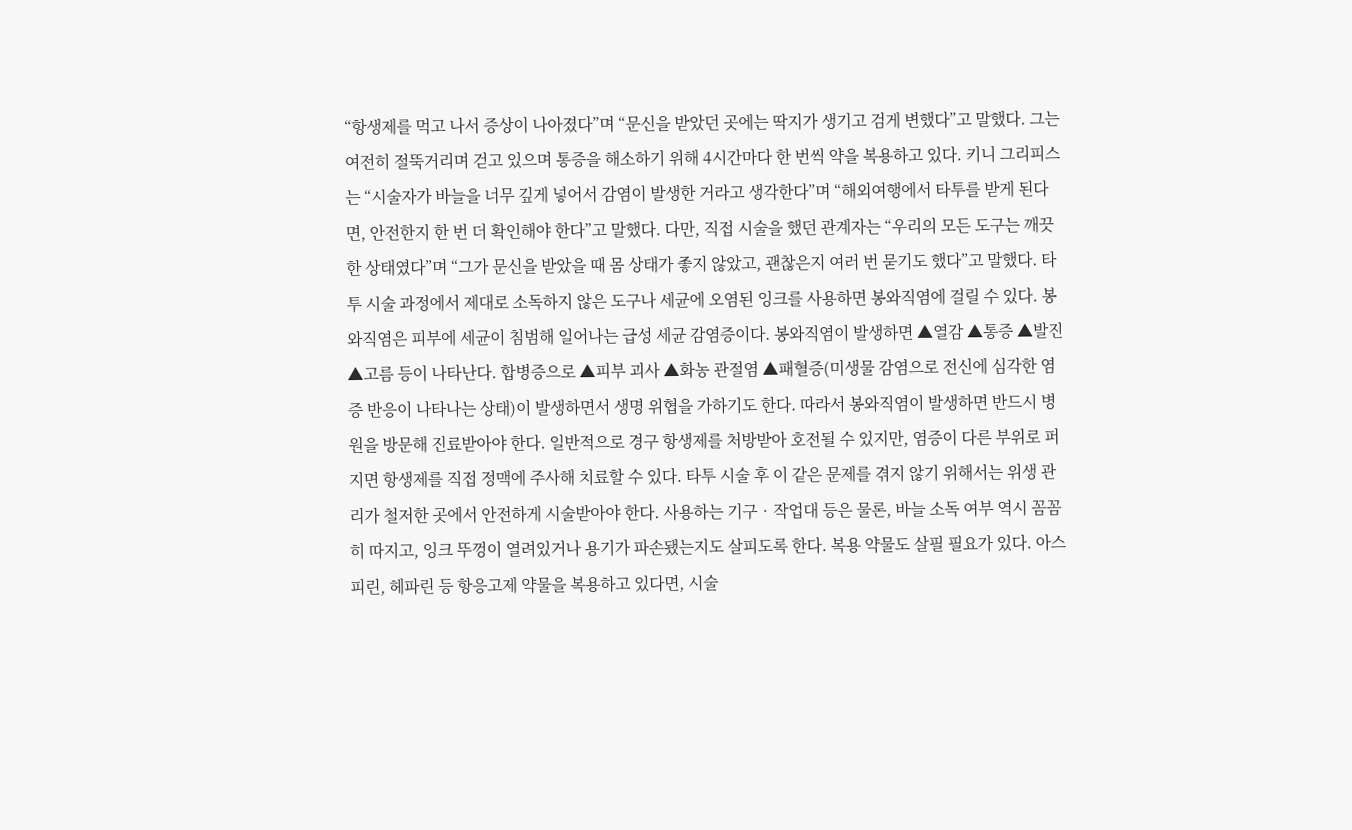“항생제를 먹고 나서 증상이 나아졌다”며 “문신을 받았던 곳에는 딱지가 생기고 검게 변했다”고 말했다. 그는 여전히 절뚝거리며 걷고 있으며 통증을 해소하기 위해 4시간마다 한 번씩 약을 복용하고 있다. 키니 그리피스는 “시술자가 바늘을 너무 깊게 넣어서 감염이 발생한 거라고 생각한다”며 “해외여행에서 타투를 받게 된다면, 안전한지 한 번 더 확인해야 한다”고 말했다. 다만, 직접 시술을 했던 관계자는 “우리의 모든 도구는 깨끗한 상태였다”며 “그가 문신을 받았을 때 몸 상태가 좋지 않았고, 괜찮은지 여러 번 묻기도 했다”고 말했다. 타투 시술 과정에서 제대로 소독하지 않은 도구나 세균에 오염된 잉크를 사용하면 봉와직염에 걸릴 수 있다. 봉와직염은 피부에 세균이 침범해 일어나는 급성 세균 감염증이다. 봉와직염이 발생하면 ▲열감 ▲통증 ▲발진 ▲고름 등이 나타난다. 합병증으로 ▲피부 괴사 ▲화농 관절염 ▲패혈증(미생물 감염으로 전신에 심각한 염증 반응이 나타나는 상태)이 발생하면서 생명 위협을 가하기도 한다. 따라서 봉와직염이 발생하면 반드시 병원을 방문해 진료받아야 한다. 일반적으로 경구 항생제를 처방받아 호전될 수 있지만, 염증이 다른 부위로 퍼지면 항생제를 직접 정맥에 주사해 치료할 수 있다. 타투 시술 후 이 같은 문제를 겪지 않기 위해서는 위생 관리가 철저한 곳에서 안전하게 시술받아야 한다. 사용하는 기구‧작업대 등은 물론, 바늘 소독 여부 역시 꼼꼼히 따지고, 잉크 뚜껑이 열려있거나 용기가 파손됐는지도 살피도록 한다. 복용 약물도 살필 필요가 있다. 아스피린, 헤파린 등 항응고제 약물을 복용하고 있다면, 시술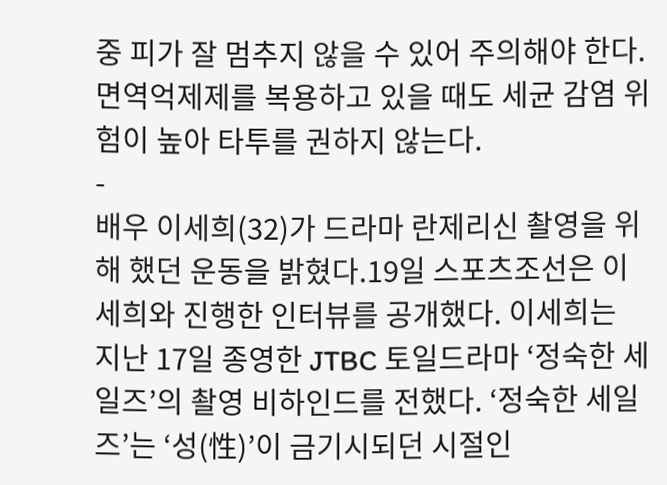중 피가 잘 멈추지 않을 수 있어 주의해야 한다. 면역억제제를 복용하고 있을 때도 세균 감염 위험이 높아 타투를 권하지 않는다.
-
배우 이세희(32)가 드라마 란제리신 촬영을 위해 했던 운동을 밝혔다.19일 스포츠조선은 이세희와 진행한 인터뷰를 공개했다. 이세희는 지난 17일 종영한 JTBC 토일드라마 ‘정숙한 세일즈’의 촬영 비하인드를 전했다. ‘정숙한 세일즈’는 ‘성(性)’이 금기시되던 시절인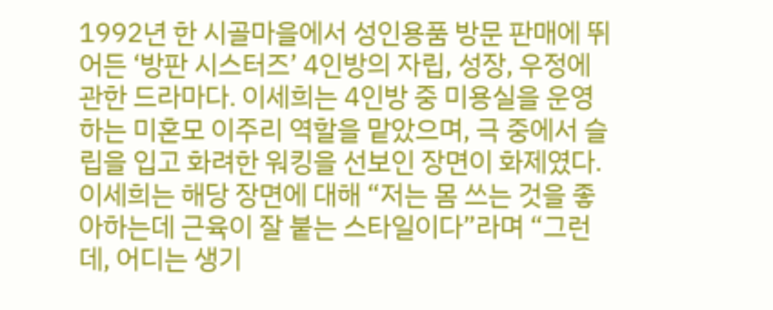1992년 한 시골마을에서 성인용품 방문 판매에 뛰어든 ‘방판 시스터즈’ 4인방의 자립, 성장, 우정에 관한 드라마다. 이세희는 4인방 중 미용실을 운영하는 미혼모 이주리 역할을 맡았으며, 극 중에서 슬립을 입고 화려한 워킹을 선보인 장면이 화제였다. 이세희는 해당 장면에 대해 “저는 몸 쓰는 것을 좋아하는데 근육이 잘 붙는 스타일이다”라며 “그런데, 어디는 생기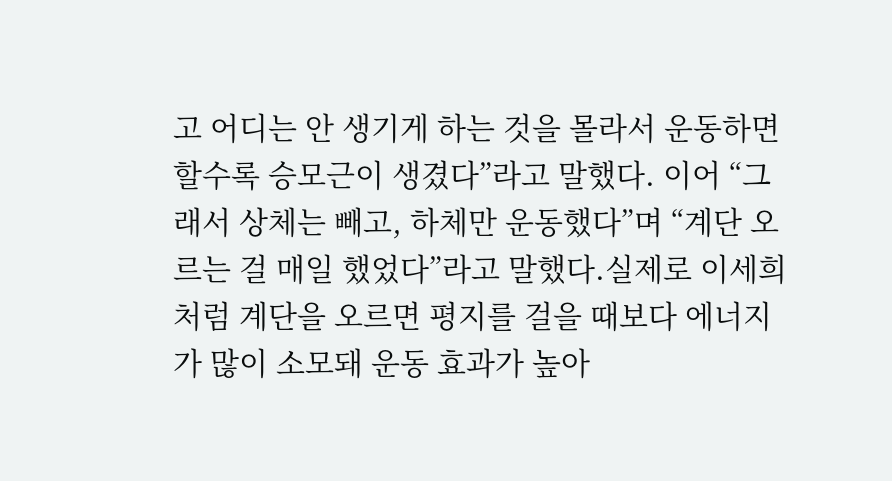고 어디는 안 생기게 하는 것을 몰라서 운동하면 할수록 승모근이 생겼다”라고 말했다. 이어 “그래서 상체는 빼고, 하체만 운동했다”며 “계단 오르는 걸 매일 했었다”라고 말했다.실제로 이세희처럼 계단을 오르면 평지를 걸을 때보다 에너지가 많이 소모돼 운동 효과가 높아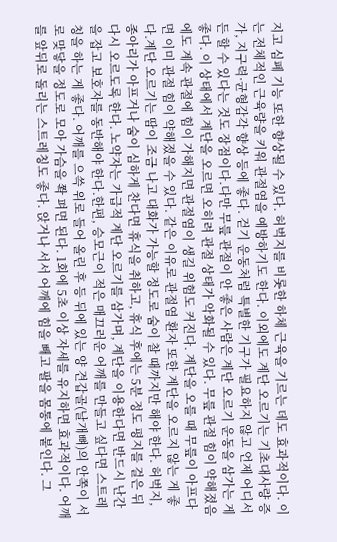지고 심폐 기능 또한 향상될 수 있다. 허벅지를 비롯한 하체 근육을 기르는 데도 효과적이다. 이는 전체적인 근육량을 키워 관절염을 예방하기도 한다. 이외에도 계단 오르기는 기초대사량 증가, 지구력·균형감각 향상 등에 좋다. 걷기 운동처럼 특별한 기구가 필요하지 않고 언제 어디서든 할 수 있다는 것도 장점이다.다만 무릎 관절이 안 좋은 사람은 계단 오르기 운동을 삼가는 게 좋다. 이 상태에서 계단을 오르면 오히려 관절 상태가 악화될 수 있다. 무릎 관절 힘이 약해졌음에도 계속 관절에 힘이 가해지면 관절염이 생길 위험도 커진다. 계단을 오를 때 무릎이 아프다면 이미 관절 힘이 약해졌을 수 있다. 같은 이유로 관절염 환자 또한 계단을 오르지 않는 게 좋다.계단 오르기는 땀이 조금 나고 대화가 가능할 정도로 숨이 찰 때까지만 해야 한다. 허벅지, 종아리가 아프거나 숨이 심하게 찬다면 휴식을 취하고, 휴식 후에는 5분 정도 평지를 걸은 뒤 다시 오르도록 한다. 노약자는 가급적 계단 오르기를 삼가며, 계단을 이용한다면 반드시 난간을 잡고 보호자를 동반해야 한다.한편, 승모근이 적은 매끄러운 어깨를 만들고 싶다면 스트레칭을 하는 게 좋다. 어깨를 으쓱 위로 들어 올린 후 등 뒤에 있는 양 견갑골(날개뼈)의 안쪽이 서로 맞닿을 정도로 모아 가슴을 쫙 펴면 된다. 1회에 5초 이상 자세를 유지하면 효과적이다. 어깨를 앞뒤로 돌리는 스트레칭도 좋다. 앉거나 서서 어깨에 힘을 빼고 팔을 몸통에 붙인다. 그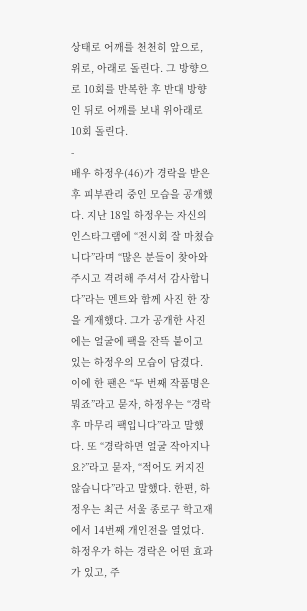상태로 어깨를 천천히 앞으로, 위로, 아래로 돌린다. 그 방향으로 10회를 반복한 후 반대 방향인 뒤로 어깨를 보내 위아래로 10회 돌린다.
-
배우 하정우(46)가 경락을 받은 후 피부관리 중인 모습을 공개했다. 지난 18일 하정우는 자신의 인스타그램에 “전시회 잘 마쳤습니다”라며 “많은 분들이 찾아와주시고 격려해 주셔서 감사합니다”라는 멘트와 함께 사진 한 장을 게재했다. 그가 공개한 사진에는 얼굴에 팩을 잔뜩 붙이고 있는 하정우의 모습이 담겼다. 이에 한 팬은 “두 번째 작품명은 뭐죠”라고 묻자, 하정우는 “경락 후 마무리 팩입니다”라고 말했다. 또 “경락하면 얼굴 작아지나요?”라고 묻자, “적어도 커지진 않습니다”라고 말했다. 한편, 하정우는 최근 서울 종로구 학고재에서 14번째 개인전을 열었다. 하정우가 하는 경락은 어떤 효과가 있고, 주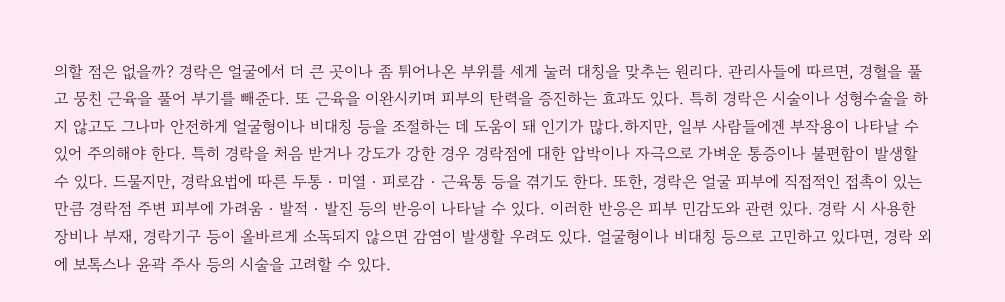의할 점은 없을까? 경락은 얼굴에서 더 큰 곳이나 좀 튀어나온 부위를 세게 눌러 대칭을 맞추는 원리다. 관리사들에 따르면, 경혈을 풀고 뭉친 근육을 풀어 부기를 빼준다. 또 근육을 이완시키며 피부의 탄력을 증진하는 효과도 있다. 특히 경락은 시술이나 성형수술을 하지 않고도 그나마 안전하게 얼굴형이나 비대칭 등을 조절하는 데 도움이 돼 인기가 많다.하지만, 일부 사람들에겐 부작용이 나타날 수 있어 주의해야 한다. 특히 경락을 처음 받거나 강도가 강한 경우 경락점에 대한 압박이나 자극으로 가벼운 통증이나 불편함이 발생할 수 있다. 드물지만, 경락요법에 따른 두통‧미열‧피로감‧근육통 등을 겪기도 한다. 또한, 경락은 얼굴 피부에 직접적인 접촉이 있는 만큼 경락점 주변 피부에 가려움‧발적‧발진 등의 반응이 나타날 수 있다. 이러한 반응은 피부 민감도와 관련 있다. 경락 시 사용한 장비나 부재, 경락기구 등이 올바르게 소독되지 않으면 감염이 발생할 우려도 있다. 얼굴형이나 비대칭 등으로 고민하고 있다면, 경락 외에 보톡스나 윤곽 주사 등의 시술을 고려할 수 있다.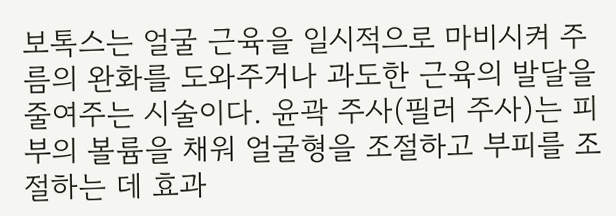보톡스는 얼굴 근육을 일시적으로 마비시켜 주름의 완화를 도와주거나 과도한 근육의 발달을 줄여주는 시술이다. 윤곽 주사(필러 주사)는 피부의 볼륨을 채워 얼굴형을 조절하고 부피를 조절하는 데 효과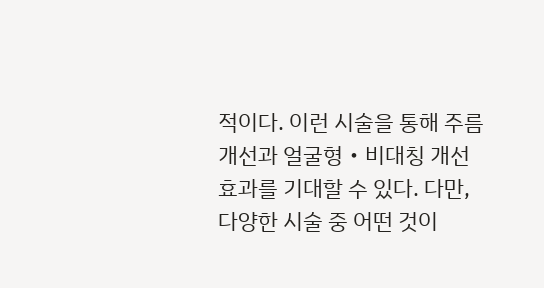적이다. 이런 시술을 통해 주름 개선과 얼굴형‧비대칭 개선 효과를 기대할 수 있다. 다만, 다양한 시술 중 어떤 것이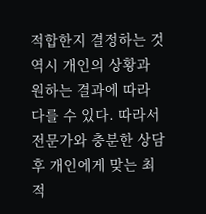적합한지 결정하는 것 역시 개인의 상황과 원하는 결과에 따라 다를 수 있다. 따라서 전문가와 충분한 상담 후 개인에게 맞는 최적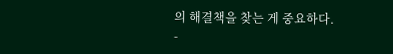의 해결책을 찾는 게 중요하다.
-